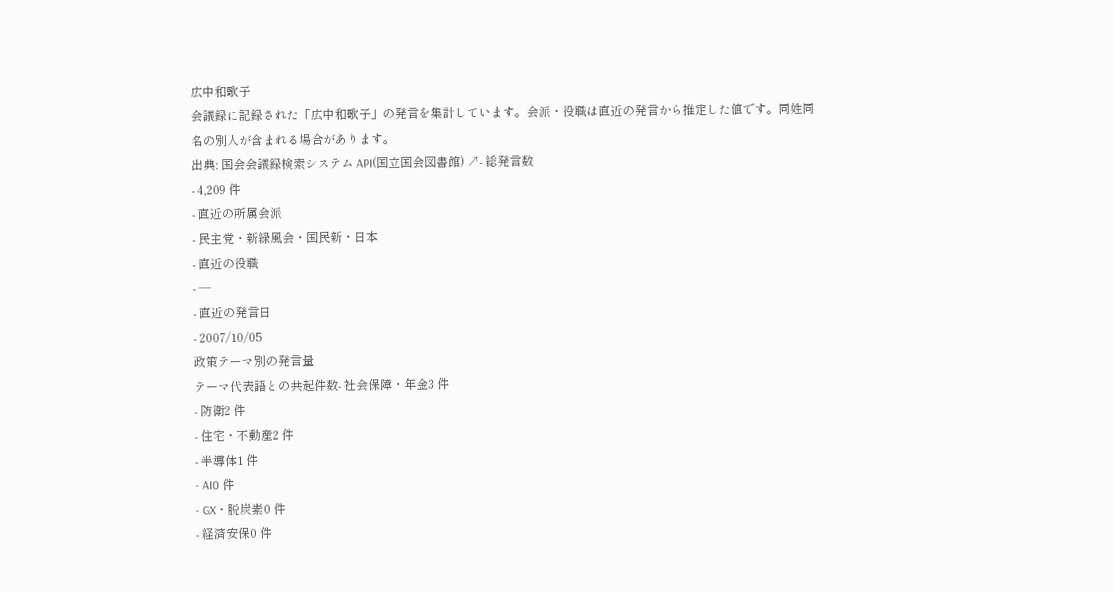広中和歌子
会議録に記録された「広中和歌子」の発言を集計しています。会派・役職は直近の発言から推定した値です。同姓同名の別人が含まれる場合があります。
出典: 国会会議録検索システム API(国立国会図書館) ↗- 総発言数
- 4,209 件
- 直近の所属会派
- 民主党・新緑風会・国民新・日本
- 直近の役職
- —
- 直近の発言日
- 2007/10/05
政策テーマ別の発言量
テーマ代表語との共起件数- 社会保障・年金3 件
- 防衛2 件
- 住宅・不動産2 件
- 半導体1 件
- AI0 件
- GX・脱炭素0 件
- 経済安保0 件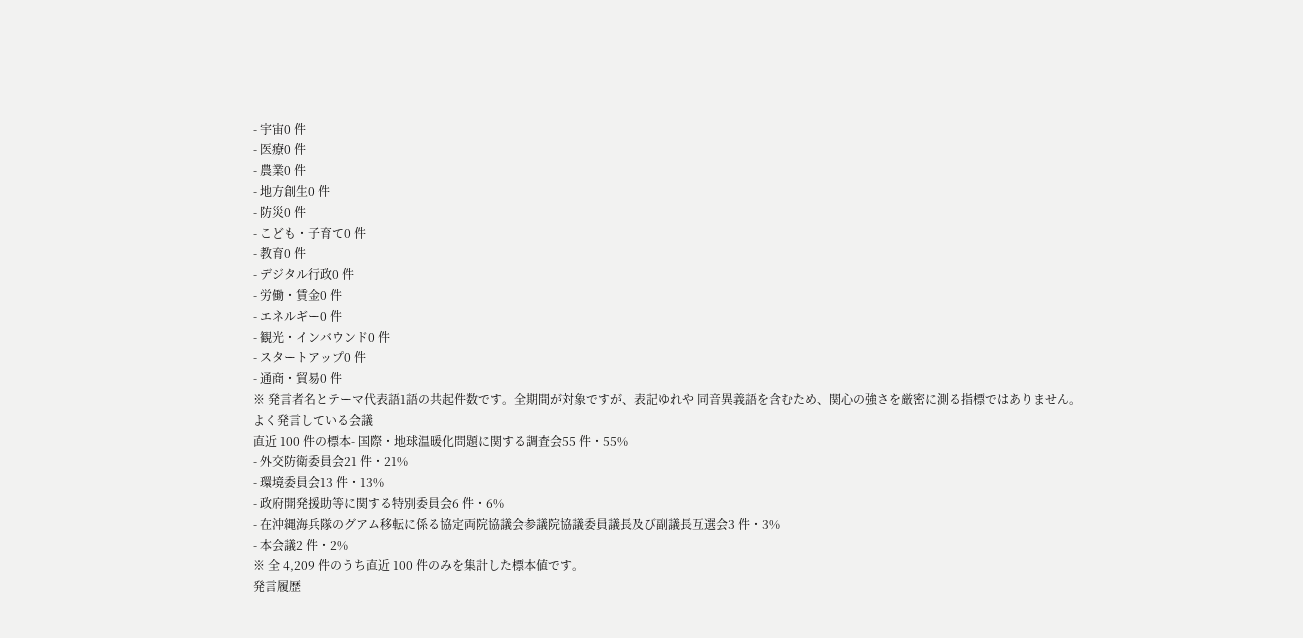- 宇宙0 件
- 医療0 件
- 農業0 件
- 地方創生0 件
- 防災0 件
- こども・子育て0 件
- 教育0 件
- デジタル行政0 件
- 労働・賃金0 件
- エネルギー0 件
- 観光・インバウンド0 件
- スタートアップ0 件
- 通商・貿易0 件
※ 発言者名とテーマ代表語1語の共起件数です。全期間が対象ですが、表記ゆれや 同音異義語を含むため、関心の強さを厳密に測る指標ではありません。
よく発言している会議
直近 100 件の標本- 国際・地球温暖化問題に関する調査会55 件・55%
- 外交防衛委員会21 件・21%
- 環境委員会13 件・13%
- 政府開発援助等に関する特別委員会6 件・6%
- 在沖縄海兵隊のグアム移転に係る協定両院協議会参議院協議委員議長及び副議長互選会3 件・3%
- 本会議2 件・2%
※ 全 4,209 件のうち直近 100 件のみを集計した標本値です。
発言履歴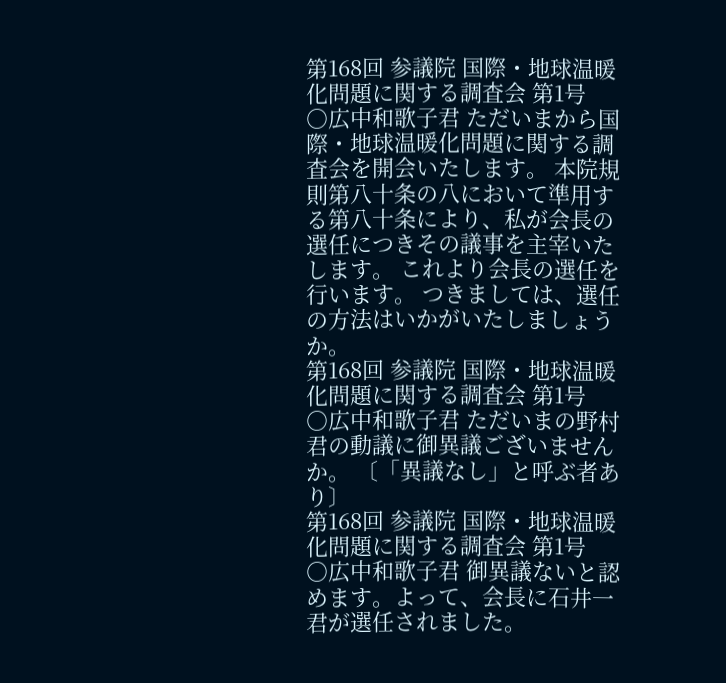第168回 参議院 国際・地球温暖化問題に関する調査会 第1号
○広中和歌子君 ただいまから国際・地球温暖化問題に関する調査会を開会いたします。 本院規則第八十条の八において準用する第八十条により、私が会長の選任につきその議事を主宰いたします。 これより会長の選任を行います。 つきましては、選任の方法はいかがいたしましょうか。
第168回 参議院 国際・地球温暖化問題に関する調査会 第1号
○広中和歌子君 ただいまの野村君の動議に御異議ございませんか。 〔「異議なし」と呼ぶ者あり〕
第168回 参議院 国際・地球温暖化問題に関する調査会 第1号
○広中和歌子君 御異議ないと認めます。よって、会長に石井一君が選任されました。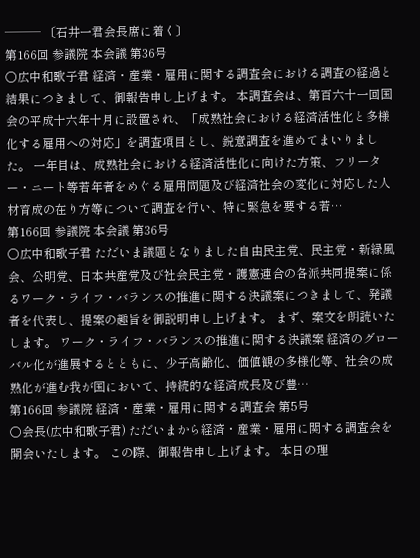─── 〔石井一君会長席に着く〕
第166回 参議院 本会議 第36号
○広中和歌子君 経済・産業・雇用に関する調査会における調査の経過と結果につきまして、御報告申し上げます。 本調査会は、第百六十一回国会の平成十六年十月に設置され、「成熟社会における経済活性化と多様化する雇用への対応」を調査項目とし、鋭意調査を進めてまいりました。 一年目は、成熟社会における経済活性化に向けた方策、フリーター・ニート等若年者をめぐる雇用問題及び経済社会の変化に対応した人材育成の在り方等について調査を行い、特に緊急を要する若…
第166回 参議院 本会議 第36号
○広中和歌子君 ただいま議題となりました自由民主党、民主党・新緑風会、公明党、日本共産党及び社会民主党・護憲連合の各派共同提案に係るワーク・ライフ・バランスの推進に関する決議案につきまして、発議者を代表し、提案の趣旨を御説明申し上げます。 まず、案文を朗読いたします。 ワーク・ライフ・バランスの推進に関する決議案 経済のグローバル化が進展するとともに、少子高齢化、価値観の多様化等、社会の成熟化が進む我が国において、持続的な経済成長及び豊…
第166回 参議院 経済・産業・雇用に関する調査会 第5号
○会長(広中和歌子君) ただいまから経済・産業・雇用に関する調査会を開会いたします。 この際、御報告申し上げます。 本日の理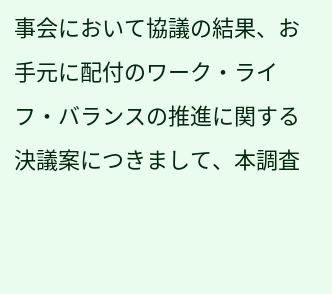事会において協議の結果、お手元に配付のワーク・ライフ・バランスの推進に関する決議案につきまして、本調査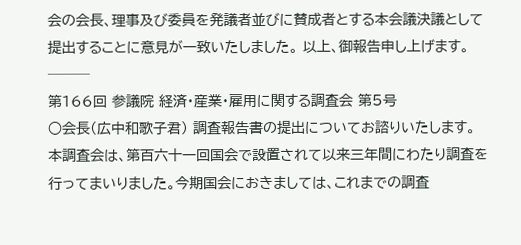会の会長、理事及び委員を発議者並びに賛成者とする本会議決議として提出することに意見が一致いたしました。 以上、御報告申し上げます。 ───
第166回 参議院 経済・産業・雇用に関する調査会 第5号
○会長(広中和歌子君) 調査報告書の提出についてお諮りいたします。 本調査会は、第百六十一回国会で設置されて以来三年間にわたり調査を行ってまいりました。今期国会におきましては、これまでの調査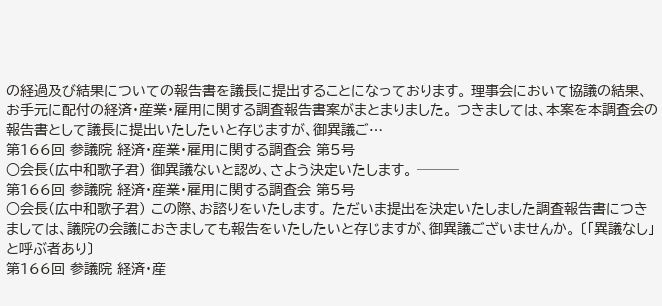の経過及び結果についての報告書を議長に提出することになっております。 理事会において協議の結果、お手元に配付の経済・産業・雇用に関する調査報告書案がまとまりました。 つきましては、本案を本調査会の報告書として議長に提出いたしたいと存じますが、御異議ご…
第166回 参議院 経済・産業・雇用に関する調査会 第5号
○会長(広中和歌子君) 御異議ないと認め、さよう決定いたします。 ───
第166回 参議院 経済・産業・雇用に関する調査会 第5号
○会長(広中和歌子君) この際、お諮りをいたします。 ただいま提出を決定いたしました調査報告書につきましては、議院の会議におきましても報告をいたしたいと存じますが、御異議ございませんか。 〔「異議なし」と呼ぶ者あり〕
第166回 参議院 経済・産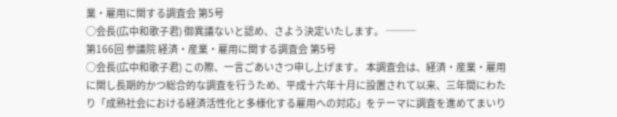業・雇用に関する調査会 第5号
○会長(広中和歌子君) 御異議ないと認め、さよう決定いたします。 ───
第166回 参議院 経済・産業・雇用に関する調査会 第5号
○会長(広中和歌子君) この際、一言ごあいさつ申し上げます。 本調査会は、経済・産業・雇用に関し長期的かつ総合的な調査を行うため、平成十六年十月に設置されて以来、三年間にわたり「成熟社会における経済活性化と多様化する雇用への対応」をテーマに調査を進めてまいり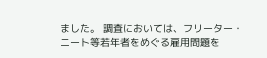ました。 調査においては、フリーター・ニート等若年者をめぐる雇用問題を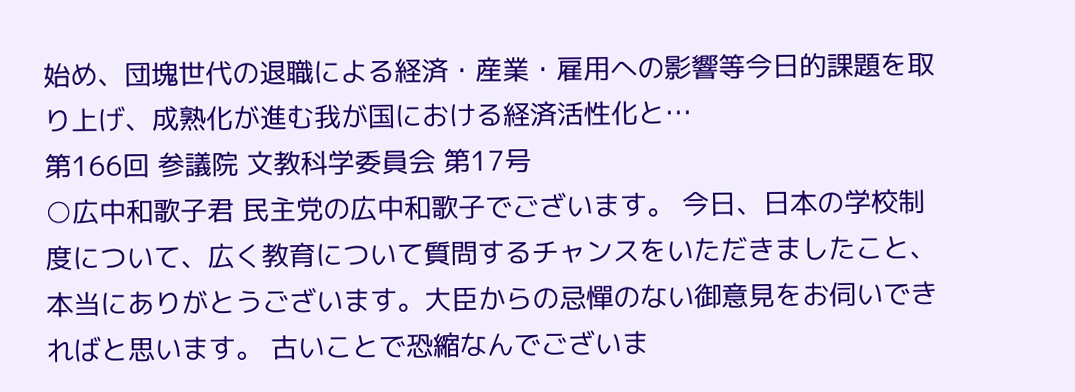始め、団塊世代の退職による経済・産業・雇用への影響等今日的課題を取り上げ、成熟化が進む我が国における経済活性化と…
第166回 参議院 文教科学委員会 第17号
○広中和歌子君 民主党の広中和歌子でございます。 今日、日本の学校制度について、広く教育について質問するチャンスをいただきましたこと、本当にありがとうございます。大臣からの忌憚のない御意見をお伺いできればと思います。 古いことで恐縮なんでございま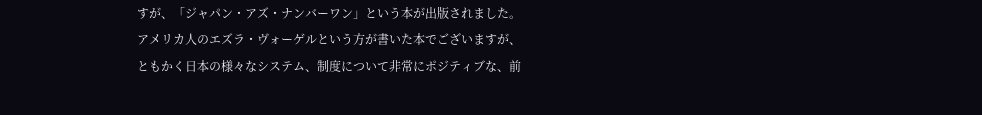すが、「ジャパン・アズ・ナンバーワン」という本が出版されました。アメリカ人のエズラ・ヴォーゲルという方が書いた本でございますが、ともかく日本の様々なシステム、制度について非常にポジティブな、前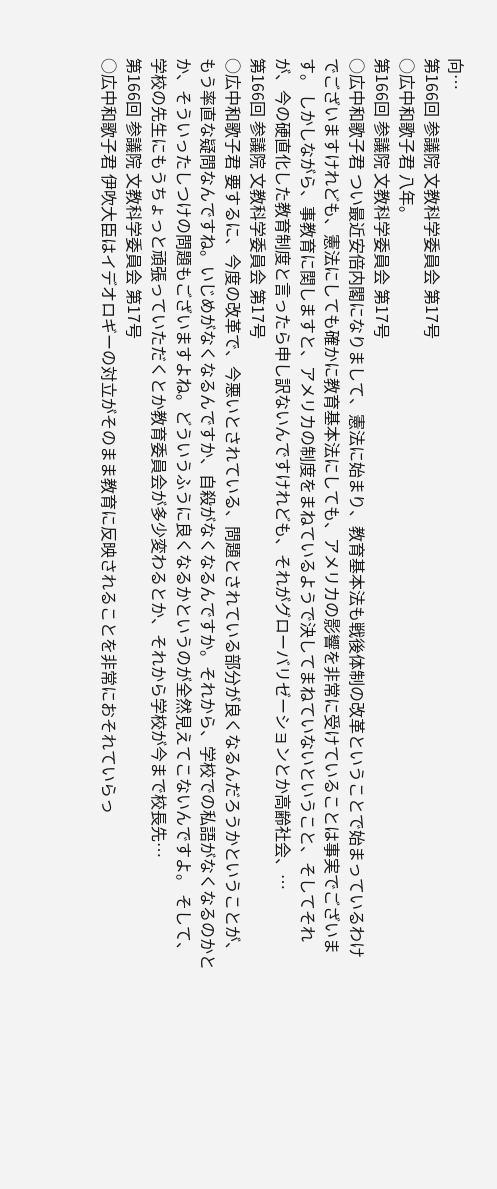向…
第166回 参議院 文教科学委員会 第17号
○広中和歌子君 八年。
第166回 参議院 文教科学委員会 第17号
○広中和歌子君 つい最近安倍内閣になりまして、憲法に始まり、教育基本法も戦後体制の改革ということで始まっているわけでございますけれども、憲法にしても確かに教育基本法にしても、アメリカの影響を非常に受けていることは事実でございます。 しかしながら、事教育に関しますと、アメリカの制度をまねているようで決してまねていないということ、そしてそれが、今の硬直化した教育制度と言ったら申し訳ないんですけれども、それがグローバリゼーションとか高齢社会、…
第166回 参議院 文教科学委員会 第17号
○広中和歌子君 要するに、今度の改革で、今悪いとされている、問題とされている部分が良くなるんだろうかということが、もう率直な疑問なんですね。いじめがなくなるんですか、自殺がなくなるんですか。それから、学校での私語がなくなるのかとか、そういったしつけの問題もございますよね。どういうふうに良くなるかというのが全然見えてこないんですよ。 そして、学校の先生にもうちょっと頑張っていただくとか教育委員会が多少変わるとか、それから学校が今まで校長先…
第166回 参議院 文教科学委員会 第17号
○広中和歌子君 伊吹大臣はイデオロギーの対立がそのまま教育に反映されることを非常におそれていらっ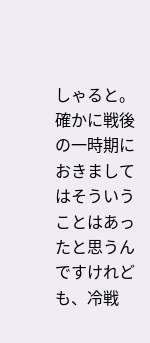しゃると。確かに戦後の一時期におきましてはそういうことはあったと思うんですけれども、冷戦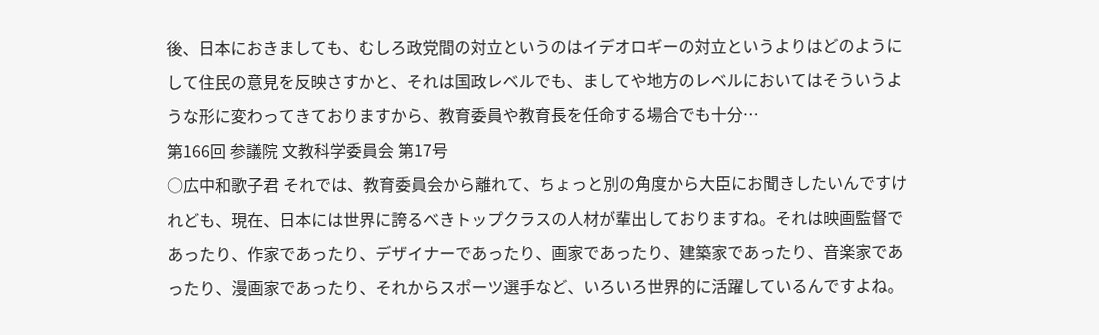後、日本におきましても、むしろ政党間の対立というのはイデオロギーの対立というよりはどのようにして住民の意見を反映さすかと、それは国政レベルでも、ましてや地方のレベルにおいてはそういうような形に変わってきておりますから、教育委員や教育長を任命する場合でも十分…
第166回 参議院 文教科学委員会 第17号
○広中和歌子君 それでは、教育委員会から離れて、ちょっと別の角度から大臣にお聞きしたいんですけれども、現在、日本には世界に誇るべきトップクラスの人材が輩出しておりますね。それは映画監督であったり、作家であったり、デザイナーであったり、画家であったり、建築家であったり、音楽家であったり、漫画家であったり、それからスポーツ選手など、いろいろ世界的に活躍しているんですよね。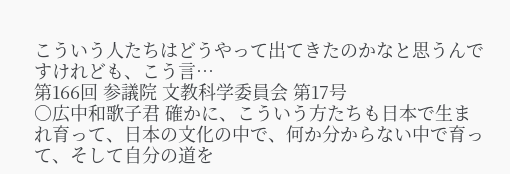こういう人たちはどうやって出てきたのかなと思うんですけれども、こう言…
第166回 参議院 文教科学委員会 第17号
○広中和歌子君 確かに、こういう方たちも日本で生まれ育って、日本の文化の中で、何か分からない中で育って、そして自分の道を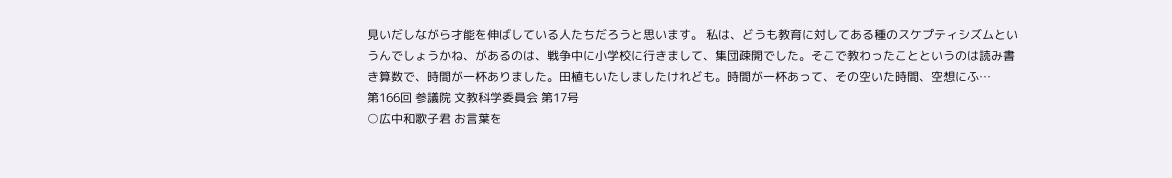見いだしながら才能を伸ばしている人たちだろうと思います。 私は、どうも教育に対してある種のスケプティシズムというんでしょうかね、があるのは、戦争中に小学校に行きまして、集団疎開でした。そこで教わったことというのは読み書き算数で、時間が一杯ありました。田植もいたしましたけれども。時間が一杯あって、その空いた時間、空想にふ…
第166回 参議院 文教科学委員会 第17号
○広中和歌子君 お言葉を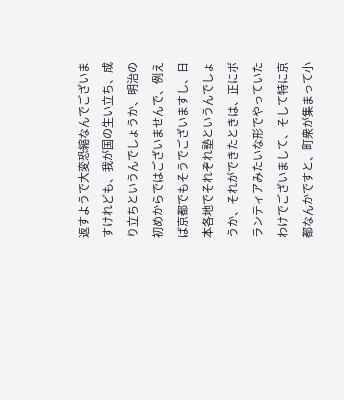返すようで大変恐縮なんでございますけれども、我が国の生い立ち、成り立ちというんでしょうか、明治の初めからではございませんで、例えば京都でもそうでございますし、日本各地でそれぞれ塾というんでしょうか、それができたときは、正にボランティアみたいな形でやっていたわけでございまして、そして特に京都なんかですと、町衆が集まって小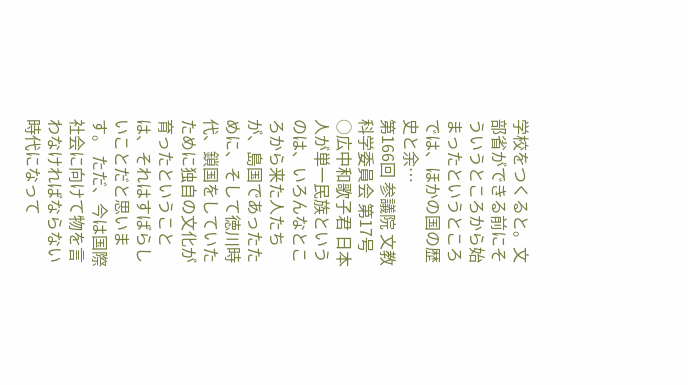学校をつくると。文部省ができる前にそういうところから始まったというところでは、ほかの国の歴史と余…
第166回 参議院 文教科学委員会 第17号
○広中和歌子君 日本人が単一民族というのは、いろんなところから来た人たちが、島国であったために、そして徳川時代、鎖国をしていたために独自の文化が育ったということは、それはすばらしいことだと思います。 ただ、今は国際社会に向けて物を言わなければならない時代になって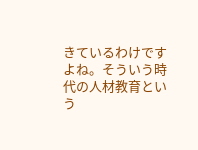きているわけですよね。そういう時代の人材教育という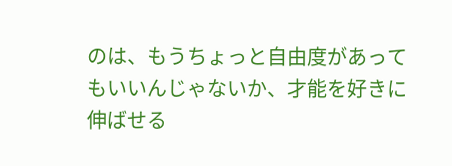のは、もうちょっと自由度があってもいいんじゃないか、才能を好きに伸ばせる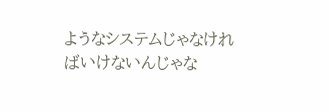ようなシステムじゃなければいけないんじゃな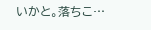いかと。落ちこ…